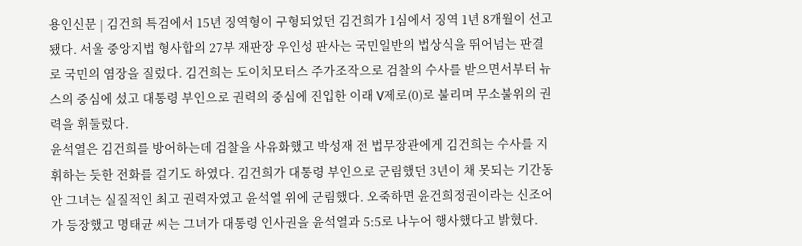용인신문 | 김건희 특검에서 15년 징역형이 구형되었던 김건희가 1심에서 징역 1년 8개월이 선고됐다. 서울 중앙지법 형사합의 27부 재판장 우인성 판사는 국민일반의 법상식을 뛰어넘는 판결로 국민의 염장을 질렀다. 김건희는 도이치모터스 주가조작으로 검찰의 수사를 받으면서부터 뉴스의 중심에 섰고 대통령 부인으로 권력의 중심에 진입한 이래 V제로(0)로 불리며 무소불위의 권력을 휘둘렀다.
윤석열은 김건희를 방어하는데 검찰을 사유화했고 박성재 전 법무장관에게 김건희는 수사를 지휘하는 듯한 전화를 걸기도 하였다. 김건희가 대통령 부인으로 군림했던 3년이 채 못되는 기간동안 그녀는 실질적인 최고 권력자였고 윤석열 위에 군림했다. 오죽하면 윤건희정권이라는 신조어가 등장했고 명태균 씨는 그녀가 대통령 인사권을 윤석열과 5:5로 나누어 행사했다고 밝혔다.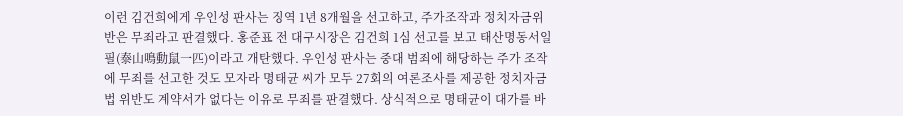이런 김건희에게 우인성 판사는 징역 1년 8개월을 선고하고, 주가조작과 정치자금위반은 무죄라고 판결했다. 홍준표 전 대구시장은 김건희 1심 선고를 보고 태산명동서일필(泰山鳴動鼠一匹)이라고 개탄했다. 우인성 판사는 중대 범죄에 해당하는 주가 조작에 무죄를 선고한 것도 모자라 명태균 씨가 모두 27회의 여론조사를 제공한 정치자금법 위반도 계약서가 없다는 이유로 무죄를 판결했다. 상식적으로 명태균이 대가를 바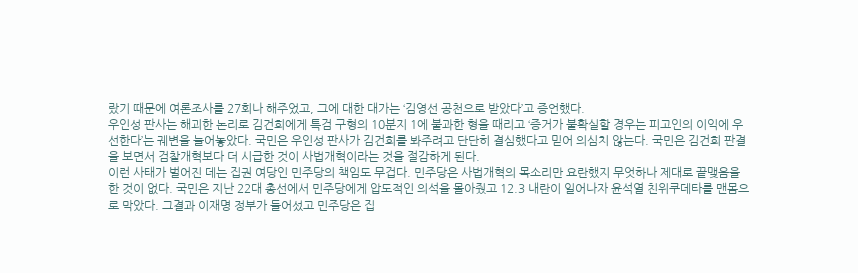랐기 때문에 여론조사를 27회나 해주었고, 그에 대한 대가는 ‘김영선 공천으로 받았다’고 증언했다.
우인성 판사는 해괴한 논리로 김건희에게 특검 구형의 10분지 1에 불과한 형을 때리고 ‘증거가 불확실할 경우는 피고인의 이익에 우선한다’는 궤변을 늘어놓았다. 국민은 우인성 판사가 김건희를 봐주려고 단단히 결심했다고 믿어 의심치 않는다. 국민은 김건희 판결을 보면서 검찰개혁보다 더 시급한 것이 사법개혁이라는 것을 절감하게 된다.
이런 사태가 벌어진 데는 집권 여당인 민주당의 책임도 무겁다. 민주당은 사법개혁의 목소리만 요란했지 무엇하나 제대로 끝맺음을 한 것이 없다. 국민은 지난 22대 총선에서 민주당에게 압도적인 의석을 몰아줬고 12.3 내란이 일어나자 윤석열 친위쿠데타를 맨몸으로 막았다. 그결과 이재명 정부가 들어섰고 민주당은 집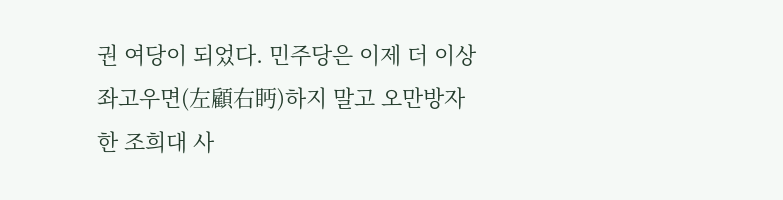권 여당이 되었다. 민주당은 이제 더 이상 좌고우면(左顧右眄)하지 말고 오만방자한 조희대 사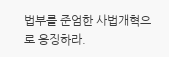법부를 준엄한 사법개혁으로 응징하라.